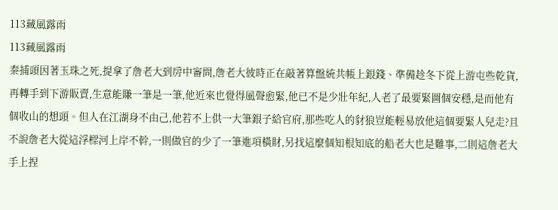113藏風露雨
113藏風露雨
秦捕頭因著玉珠之死,提拿了詹老大到房中審問,詹老大彼時正在敲著算盤統共帳上銀錢、準備趁冬下從上游屯些乾貨,再轉手到下游販賣,生意能賺一筆是一筆,他近來也覺得風聲愈緊,他已不是少壯年紀,人老了最要緊圖個安穩,是而他有個收山的想頭。但人在江湖身不由己,他若不上供一大筆銀子給官府,那些吃人的豺狼豈能輕易放他這個要緊人兒走?且不說詹老大從這浮樑河上岸不幹,一則做官的少了一筆進項橫財,另找這麼個知根知底的船老大也是難事,二則這詹老大手上捏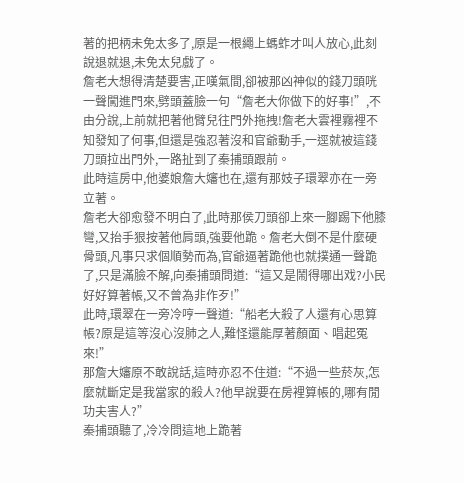著的把柄未免太多了,原是一根繩上螞蚱才叫人放心,此刻說退就退,未免太兒戲了。
詹老大想得清楚要害,正嘆氣間,卻被那凶神似的錢刀頭咣一聲闖進門來,劈頭蓋臉一句“詹老大你做下的好事!”,不由分說,上前就把著他臂兒往門外拖拽!詹老大雲裡霧裡不知發知了何事,但還是強忍著沒和官爺動手,一逕就被這錢刀頭拉出門外,一路扯到了秦捕頭跟前。
此時這房中,他婆娘詹大嬸也在,還有那妓子環翠亦在一旁立著。
詹老大卻愈發不明白了,此時那侯刀頭卻上來一腳踢下他膝彎,又抬手狠按著他肩頭,強要他跪。詹老大倒不是什麼硬骨頭,凡事只求個順勢而為,官爺逼著跪他也就撲通一聲跪了,只是滿臉不解,向秦捕頭問道:“這又是鬧得哪出戏?小民好好算著帳,又不曾為非作歹!”
此時,環翠在一旁冷哼一聲道:“船老大殺了人還有心思算帳?原是這等沒心沒肺之人,難怪還能厚著顏面、唱起冤來!”
那詹大嬸原不敢說話,這時亦忍不住道:“不過一些菸灰,怎麼就斷定是我當家的殺人?他早說要在房裡算帳的,哪有閒功夫害人?”
秦捕頭聽了,冷冷問這地上跪著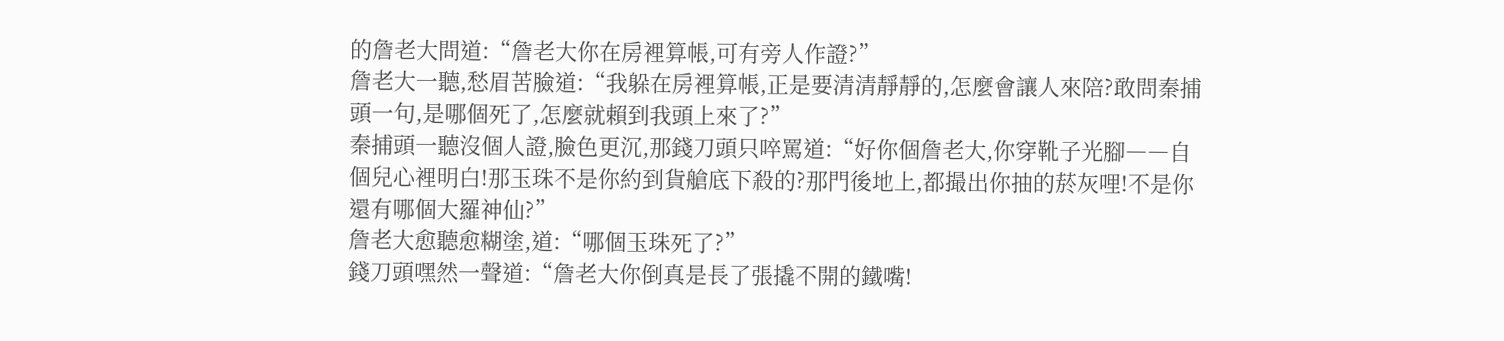的詹老大問道:“詹老大你在房裡算帳,可有旁人作證?”
詹老大一聽,愁眉苦臉道:“我躲在房裡算帳,正是要清清靜靜的,怎麼會讓人來陪?敢問秦捕頭一句,是哪個死了,怎麼就賴到我頭上來了?”
秦捕頭一聽沒個人證,臉色更沉,那錢刀頭只啐罵道:“好你個詹老大,你穿靴子光腳――自個兒心裡明白!那玉珠不是你約到貨艙底下殺的?那門後地上,都撮出你抽的菸灰哩!不是你還有哪個大羅神仙?”
詹老大愈聽愈糊塗,道:“哪個玉珠死了?”
錢刀頭嘿然一聲道:“詹老大你倒真是長了張撬不開的鐵嘴!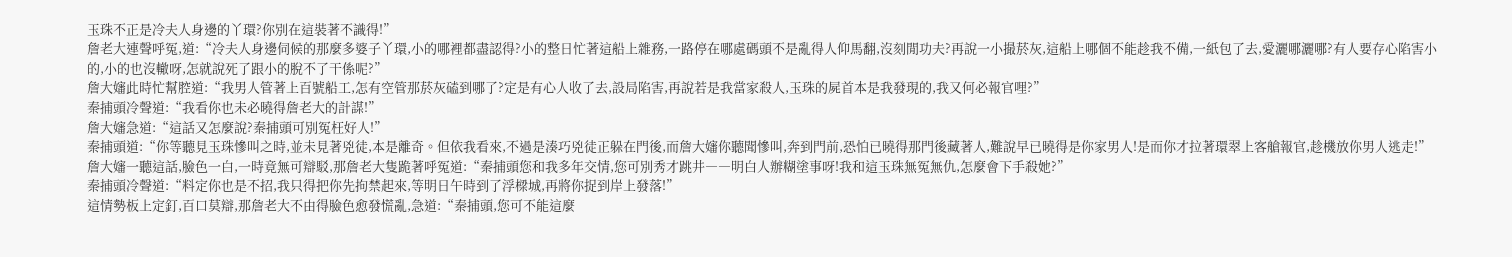玉珠不正是冷夫人身邊的丫環?你別在這裝著不識得!”
詹老大連聲呼冤,道:“冷夫人身邊伺候的那麼多婆子丫環,小的哪裡都盡認得?小的整日忙著這船上雜務,一路停在哪處碼頭不是亂得人仰馬翻,沒刻閒功夫?再說一小撮菸灰,這船上哪個不能趁我不備,一紙包了去,愛灑哪灑哪?有人要存心陷害小的,小的也沒轍呀,怎就說死了跟小的脫不了干係呢?”
詹大嬸此時忙幫腔道:“我男人管著上百號船工,怎有空管那菸灰磕到哪了?定是有心人收了去,設局陷害,再說若是我當家殺人,玉珠的屍首本是我發現的,我又何必報官哩?”
秦捕頭冷聲道:“我看你也未必曉得詹老大的計謀!”
詹大嬸急道:“這話又怎麼說?秦捕頭可別冤枉好人!”
秦捕頭道:“你等聽見玉珠慘叫之時,並未見著兇徒,本是離奇。但依我看來,不過是湊巧兇徒正躲在門後,而詹大嬸你聽聞慘叫,奔到門前,恐怕已曉得那門後藏著人,難說早已曉得是你家男人!是而你才拉著環翠上客艙報官,趁機放你男人逃走!”
詹大嬸一聽這話,臉色一白,一時竟無可辯駁,那詹老大隻跪著呼冤道:“秦捕頭您和我多年交情,您可別秀才跳井――明白人辦糊塗事呀!我和這玉珠無冤無仇,怎麼會下手殺她?”
秦捕頭冷聲道:“料定你也是不招,我只得把你先拘禁起來,等明日午時到了浮樑城,再將你捉到岸上發落!”
這情勢板上定釘,百口莫辯,那詹老大不由得臉色愈發慌亂,急道:“秦捕頭,您可不能這麼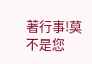著行事!莫不是您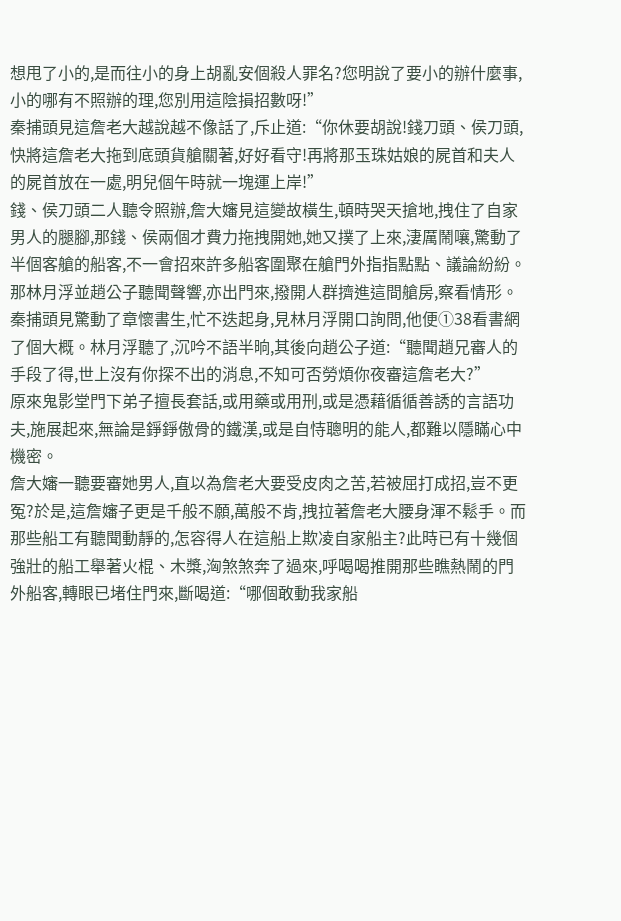想甩了小的,是而往小的身上胡亂安個殺人罪名?您明說了要小的辦什麼事,小的哪有不照辦的理,您別用這陰損招數呀!”
秦捕頭見這詹老大越說越不像話了,斥止道:“你休要胡說!錢刀頭、侯刀頭,快將這詹老大拖到底頭貨艙關著,好好看守!再將那玉珠姑娘的屍首和夫人的屍首放在一處,明兒個午時就一塊運上岸!”
錢、侯刀頭二人聽令照辦,詹大嬸見這變故橫生,頓時哭天搶地,拽住了自家男人的腿腳,那錢、侯兩個才費力拖拽開她,她又撲了上來,淒厲鬧嚷,驚動了半個客艙的船客,不一會招來許多船客圍聚在艙門外指指點點、議論紛紛。
那林月浮並趙公子聽聞聲響,亦出門來,撥開人群擠進這間艙房,察看情形。
秦捕頭見驚動了章懷書生,忙不迭起身,見林月浮開口詢問,他便①38看書網了個大概。林月浮聽了,沉吟不語半晌,其後向趙公子道:“聽聞趙兄審人的手段了得,世上沒有你探不出的消息,不知可否勞煩你夜審這詹老大?”
原來鬼影堂門下弟子擅長套話,或用藥或用刑,或是憑藉循循善誘的言語功夫,施展起來,無論是錚錚傲骨的鐵漢,或是自恃聰明的能人,都難以隱瞞心中機密。
詹大嬸一聽要審她男人,直以為詹老大要受皮肉之苦,若被屈打成招,豈不更冤?於是,這詹嬸子更是千般不願,萬般不肯,拽拉著詹老大腰身渾不鬆手。而那些船工有聽聞動靜的,怎容得人在這船上欺凌自家船主?此時已有十幾個強壯的船工舉著火棍、木槳,洶煞煞奔了過來,呼喝喝推開那些瞧熱鬧的門外船客,轉眼已堵住門來,斷喝道:“哪個敢動我家船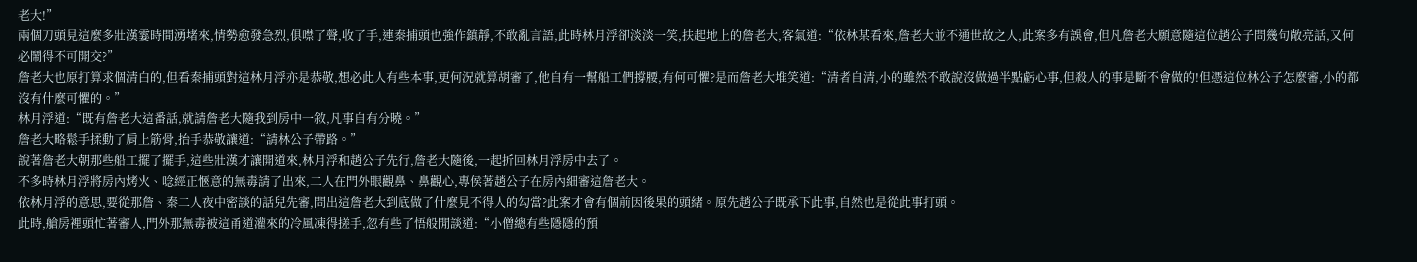老大!”
兩個刀頭見這麼多壯漢霎時間湧堵來,情勢愈發急烈,俱噤了聲,收了手,連秦捕頭也強作鎮靜,不敢亂言語,此時林月浮卻淡淡一笑,扶起地上的詹老大,客氣道:“依林某看來,詹老大並不通世故之人,此案多有誤會,但凡詹老大願意隨這位趙公子問幾句敞亮話,又何必鬧得不可開交?”
詹老大也原打算求個清白的,但看秦捕頭對這林月浮亦是恭敬,想必此人有些本事,更何況就算胡審了,他自有一幫船工們撐腰,有何可懼?是而詹老大堆笑道:“清者自清,小的雖然不敢說沒做過半點虧心事,但殺人的事是斷不會做的!但憑這位林公子怎麼審,小的都沒有什麼可懼的。”
林月浮道:“既有詹老大這番話,就請詹老大隨我到房中一敘,凡事自有分曉。”
詹老大略鬆手揉動了肩上筋骨,抬手恭敬讓道:“請林公子帶路。”
說著詹老大朝那些船工擺了擺手,這些壯漢才讓開道來,林月浮和趙公子先行,詹老大隨後,一起折回林月浮房中去了。
不多時林月浮將房內烤火、唸經正愜意的無毒請了出來,二人在門外眼觀鼻、鼻觀心,專侯著趙公子在房內細審這詹老大。
依林月浮的意思,要從那詹、秦二人夜中密談的話兒先審,問出這詹老大到底做了什麼見不得人的勾當?此案才會有個前因後果的頭緒。原先趙公子既承下此事,自然也是從此事打頭。
此時,艙房裡頭忙著審人,門外那無毒被這甬道灌來的冷風凍得搓手,忽有些了悟般閒談道:“小僧總有些隱隱的預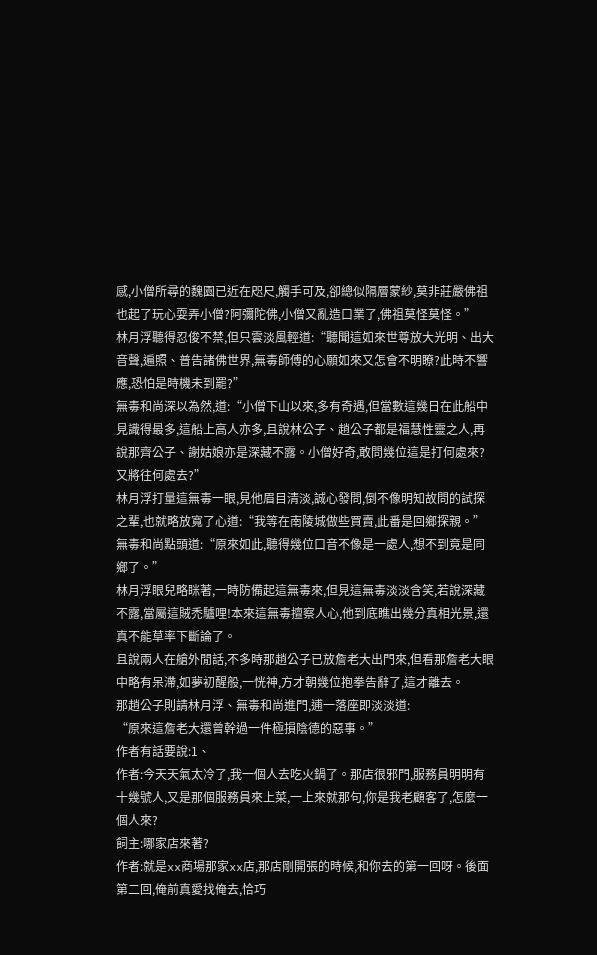感,小僧所尋的魏園已近在咫尺,觸手可及,卻總似隔層蒙紗,莫非莊嚴佛祖也起了玩心耍弄小僧?阿彌陀佛,小僧又亂造口業了,佛祖莫怪莫怪。”
林月浮聽得忍俊不禁,但只雲淡風輕道:“聽聞這如來世尊放大光明、出大音聲,遍照、普告諸佛世界,無毒師傅的心願如來又怎會不明瞭?此時不響應,恐怕是時機未到罷?”
無毒和尚深以為然,道:“小僧下山以來,多有奇遇,但當數這幾日在此船中見識得最多,這船上高人亦多,且說林公子、趙公子都是福慧性靈之人,再說那齊公子、謝姑娘亦是深藏不露。小僧好奇,敢問幾位這是打何處來?又將往何處去?”
林月浮打量這無毒一眼,見他眉目清淡,誠心發問,倒不像明知故問的試探之輩,也就略放寬了心道:“我等在南陵城做些買賣,此番是回鄉探親。”
無毒和尚點頭道:“原來如此,聽得幾位口音不像是一處人,想不到竟是同鄉了。”
林月浮眼兒略眯著,一時防備起這無毒來,但見這無毒淡淡含笑,若說深藏不露,當屬這賊禿驢哩!本來這無毒擅察人心,他到底瞧出幾分真相光景,還真不能草率下斷論了。
且說兩人在艙外閒話,不多時那趙公子已放詹老大出門來,但看那詹老大眼中略有呆滯,如夢初醒般,一恍神,方才朝幾位抱拳告辭了,這才離去。
那趙公子則請林月浮、無毒和尚進門,逋一落座即淡淡道:
“原來這詹老大還曾幹過一件極損陰德的惡事。”
作者有話要說:1、
作者:今天天氣太冷了,我一個人去吃火鍋了。那店很邪門,服務員明明有十幾號人,又是那個服務員來上菜,一上來就那句,你是我老顧客了,怎麼一個人來?
飼主:哪家店來著?
作者:就是xx商場那家xx店,那店剛開張的時候,和你去的第一回呀。後面第二回,俺前真愛找俺去,恰巧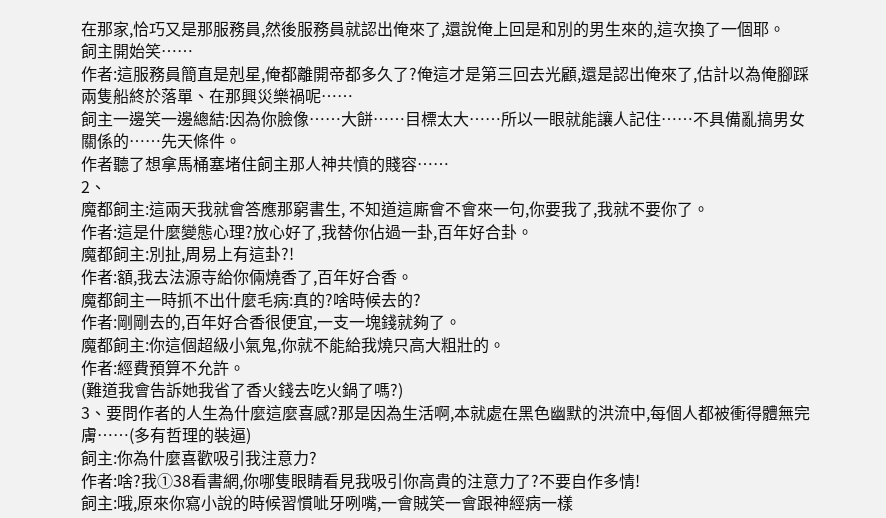在那家,恰巧又是那服務員,然後服務員就認出俺來了,還說俺上回是和別的男生來的,這次換了一個耶。
飼主開始笑……
作者:這服務員簡直是剋星,俺都離開帝都多久了?俺這才是第三回去光顧,還是認出俺來了,估計以為俺腳踩兩隻船終於落單、在那興災樂禍呢……
飼主一邊笑一邊總結:因為你臉像……大餅……目標太大……所以一眼就能讓人記住……不具備亂搞男女關係的……先天條件。
作者聽了想拿馬桶塞堵住飼主那人神共憤的賤容……
2、
魔都飼主:這兩天我就會答應那窮書生, 不知道這廝會不會來一句,你要我了,我就不要你了。
作者:這是什麼變態心理?放心好了,我替你佔過一卦,百年好合卦。
魔都飼主:別扯,周易上有這卦?!
作者:額,我去法源寺給你倆燒香了,百年好合香。
魔都飼主一時抓不出什麼毛病:真的?啥時候去的?
作者:剛剛去的,百年好合香很便宜,一支一塊錢就夠了。
魔都飼主:你這個超級小氣鬼,你就不能給我燒只高大粗壯的。
作者:經費預算不允許。
(難道我會告訴她我省了香火錢去吃火鍋了嗎?)
3、要問作者的人生為什麼這麼喜感?那是因為生活啊,本就處在黑色幽默的洪流中,每個人都被衝得體無完膚……(多有哲理的裝逼)
飼主:你為什麼喜歡吸引我注意力?
作者:啥?我①38看書網,你哪隻眼睛看見我吸引你高貴的注意力了?不要自作多情!
飼主:哦,原來你寫小說的時候習慣呲牙咧嘴,一會賊笑一會跟神經病一樣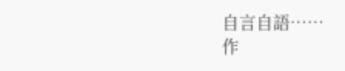自言自語……
作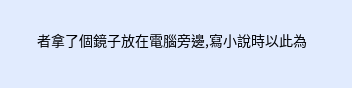者拿了個鏡子放在電腦旁邊,寫小說時以此為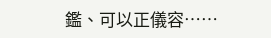鑑、可以正儀容……